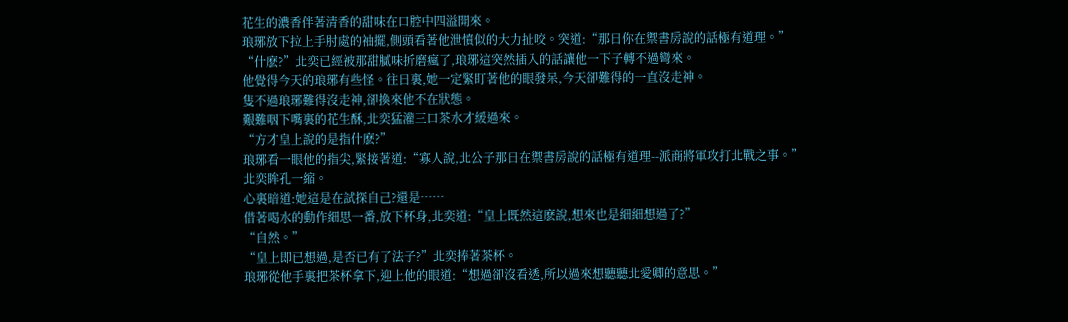花生的濃香伴著清香的甜味在口腔中四溢開來。
琅琊放下拉上手肘處的袖擺,側頭看著他泄憤似的大力扯咬。突道:“那日你在禦書房說的話極有道理。”
“什麽?”北奕已經被那甜膩味折磨瘋了,琅琊這突然插入的話讓他一下子轉不過彎來。
他覺得今天的琅琊有些怪。往日裏,她一定緊盯著他的眼發呆,今天卻難得的一直沒走神。
隻不過琅琊難得沒走神,卻換來他不在狀態。
艱難咽下嘴裏的花生酥,北奕猛灌三口茶水才緩過來。
“方才皇上說的是指什麽?”
琅琊看一眼他的指尖,緊接著道:“寡人說,北公子那日在禦書房說的話極有道理--派商將軍攻打北戰之事。”
北奕眸孔一縮。
心裏暗道:她這是在試探自己?還是……
借著喝水的動作細思一番,放下杯身,北奕道:“皇上既然這麽說,想來也是細細想過了?”
“自然。”
“皇上即已想過,是否已有了法子?”北奕捧著茶杯。
琅琊從他手裏把茶杯拿下,迎上他的眼道:“想過卻沒看透,所以過來想聽聽北愛卿的意思。”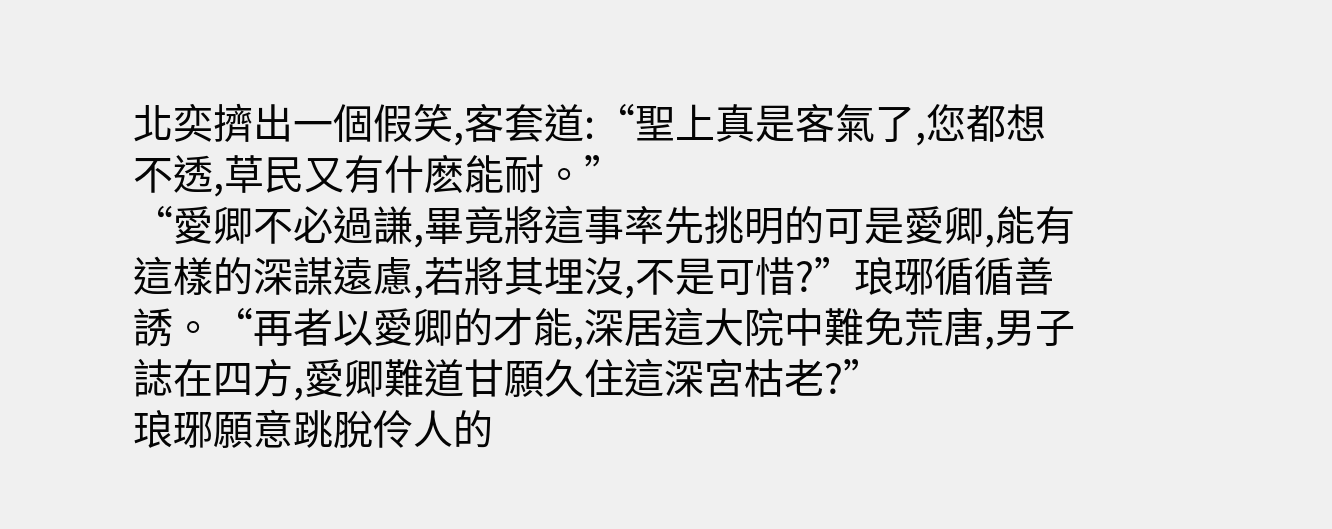北奕擠出一個假笑,客套道:“聖上真是客氣了,您都想不透,草民又有什麽能耐。”
“愛卿不必過謙,畢竟將這事率先挑明的可是愛卿,能有這樣的深謀遠慮,若將其埋沒,不是可惜?”琅琊循循善誘。“再者以愛卿的才能,深居這大院中難免荒唐,男子誌在四方,愛卿難道甘願久住這深宮枯老?”
琅琊願意跳脫伶人的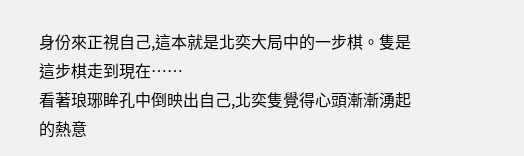身份來正視自己,這本就是北奕大局中的一步棋。隻是這步棋走到現在……
看著琅琊眸孔中倒映出自己,北奕隻覺得心頭漸漸湧起的熱意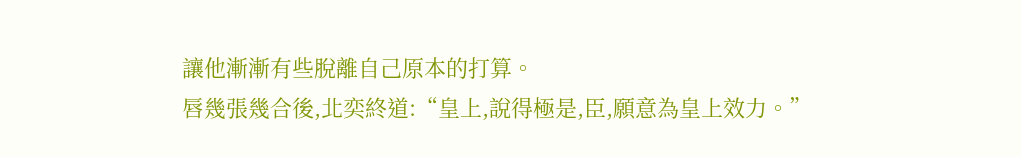讓他漸漸有些脫離自己原本的打算。
唇幾張幾合後,北奕終道:“皇上,說得極是,臣,願意為皇上效力。”